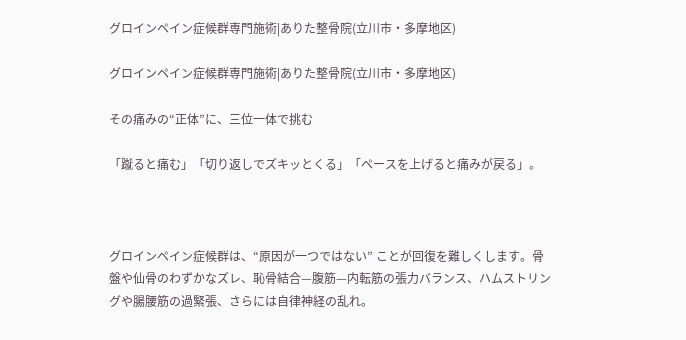グロインペイン症候群専門施術|ありた整骨院(立川市・多摩地区)

グロインペイン症候群専門施術|ありた整骨院(立川市・多摩地区)

その痛みの“正体”に、三位一体で挑む

「蹴ると痛む」「切り返しでズキッとくる」「ペースを上げると痛みが戻る」。



グロインペイン症候群は、“原因が一つではない” ことが回復を難しくします。骨盤や仙骨のわずかなズレ、恥骨結合—腹筋—内転筋の張力バランス、ハムストリングや腸腰筋の過緊張、さらには自律神経の乱れ。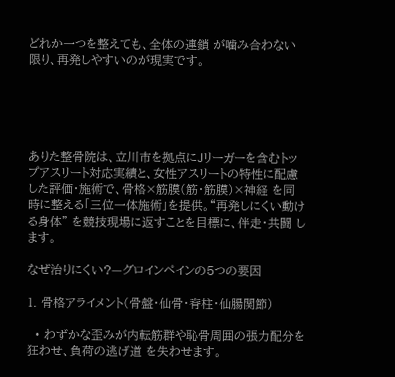どれか一つを整えても、全体の連鎖 が噛み合わない限り、再発しやすいのが現実です。





ありた整骨院は、立川市を拠点にJリーガーを含むトップアスリート対応実績と、女性アスリートの特性に配慮した評価・施術で、骨格×筋膜(筋・筋膜)×神経 を同時に整える「三位一体施術」を提供。“再発しにくい動ける身体” を競技現場に返すことを目標に、伴走・共闘 します。

なぜ治りにくい?—グロインペインの5つの要因

1. 骨格アライメント(骨盤・仙骨・脊柱・仙腸関節)

  • わずかな歪みが内転筋群や恥骨周囲の張力配分を狂わせ、負荷の逃げ道 を失わせます。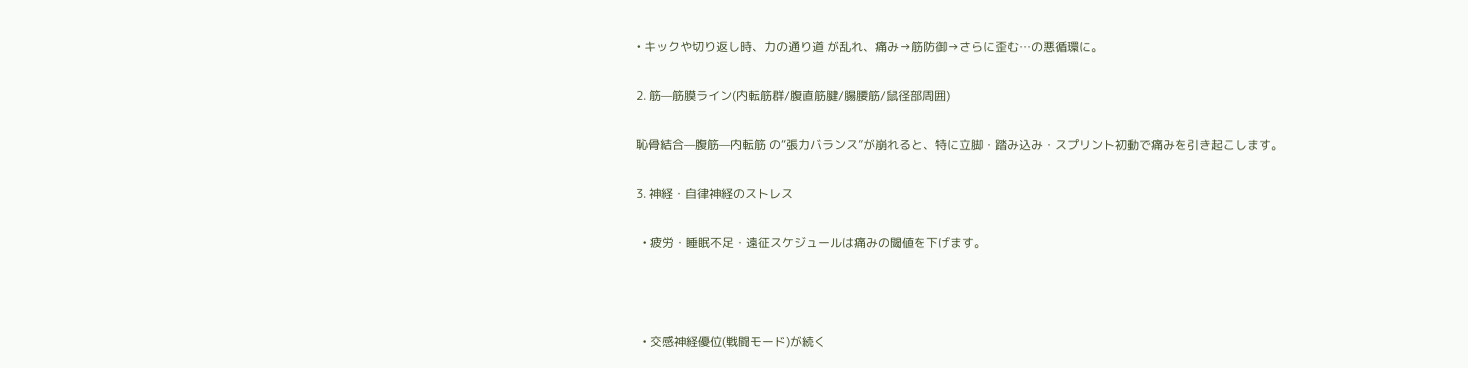• キックや切り返し時、力の通り道 が乱れ、痛み→筋防御→さらに歪む…の悪循環に。

2. 筋—筋膜ライン(内転筋群/腹直筋腱/腸腰筋/鼠径部周囲)

恥骨結合—腹筋—内転筋 の“張力バランス”が崩れると、特に立脚・踏み込み・スプリント初動で痛みを引き起こします。

3. 神経・自律神経のストレス

  • 疲労・睡眠不足・遠征スケジュールは痛みの閾値を下げます。



  • 交感神経優位(戦闘モード)が続く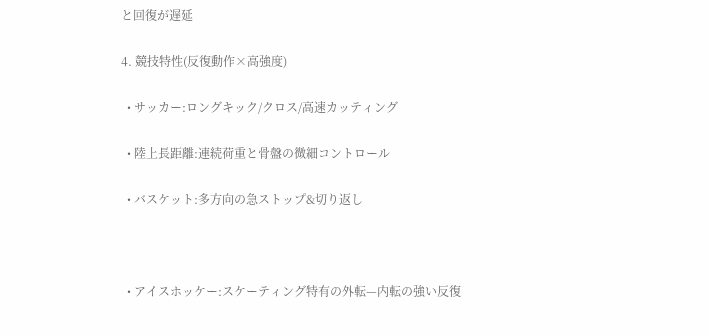と回復が遅延

4. 競技特性(反復動作×高強度)

  • サッカー:ロングキック/クロス/高速カッティング

  • 陸上長距離:連続荷重と骨盤の微細コントロール

  • バスケット:多方向の急ストップ&切り返し



  • アイスホッケー:スケーティング特有の外転—内転の強い反復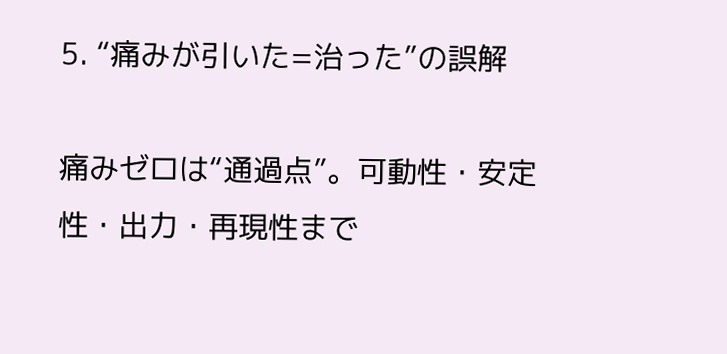5. “痛みが引いた=治った”の誤解

痛みゼロは“通過点”。可動性・安定性・出力・再現性まで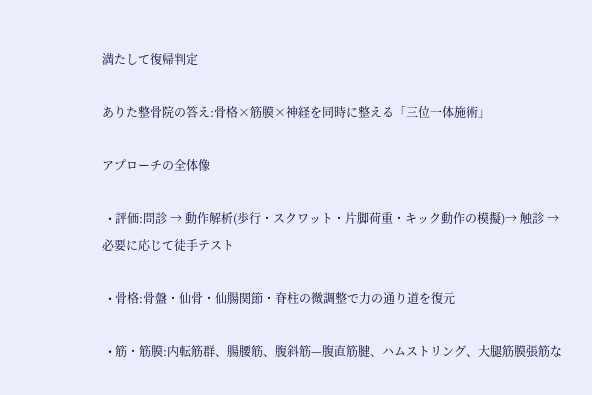満たして復帰判定

ありた整骨院の答え:骨格×筋膜×神経を同時に整える「三位一体施術」

アプローチの全体像

  • 評価:問診 → 動作解析(歩行・スクワット・片脚荷重・キック動作の模擬)→ 触診 → 必要に応じて徒手テスト

  • 骨格:骨盤・仙骨・仙腸関節・脊柱の微調整で力の通り道を復元

  • 筋・筋膜:内転筋群、腸腰筋、腹斜筋—腹直筋腱、ハムストリング、大腿筋膜張筋な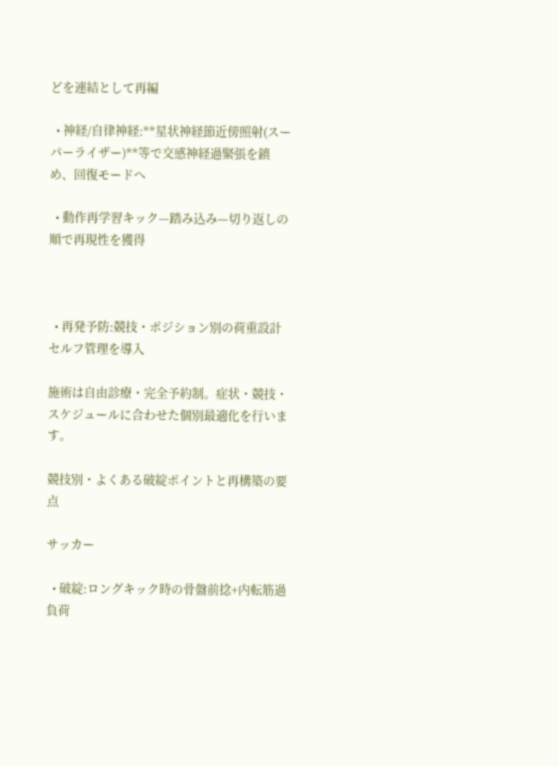どを連結として再編

  • 神経/自律神経:**星状神経節近傍照射(スーパーライザー)**等で交感神経過緊張を鎮め、回復モードへ

  • 動作再学習キック—踏み込み—切り返しの順で再現性を獲得



  • 再発予防:競技・ポジション別の荷重設計セルフ管理を導入

施術は自由診療・完全予約制。症状・競技・スケジュールに合わせた個別最適化を行います。

競技別・よくある破綻ポイントと再構築の要点

サッカー

  • 破綻:ロングキック時の骨盤前捻+内転筋過負荷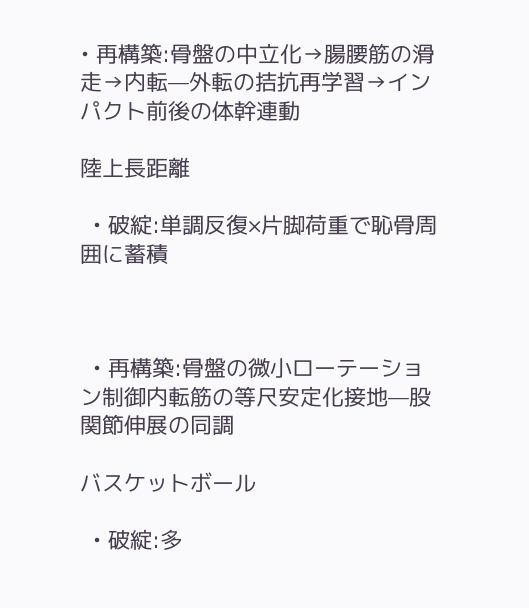• 再構築:骨盤の中立化→腸腰筋の滑走→内転—外転の拮抗再学習→インパクト前後の体幹連動

陸上長距離

  • 破綻:単調反復×片脚荷重で恥骨周囲に蓄積



  • 再構築:骨盤の微小ローテーション制御内転筋の等尺安定化接地—股関節伸展の同調

バスケットボール

  • 破綻:多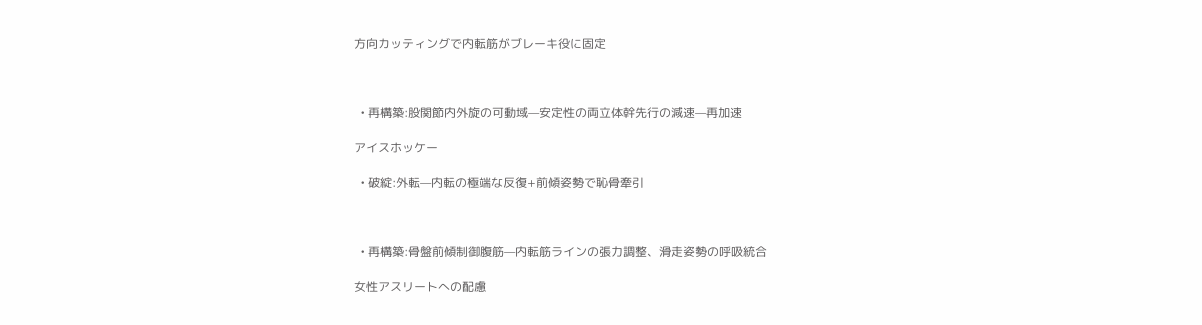方向カッティングで内転筋がブレーキ役に固定



  • 再構築:股関節内外旋の可動域—安定性の両立体幹先行の減速—再加速

アイスホッケー

  • 破綻:外転—内転の極端な反復+前傾姿勢で恥骨牽引



  • 再構築:骨盤前傾制御腹筋—内転筋ラインの張力調整、滑走姿勢の呼吸統合

女性アスリートへの配慮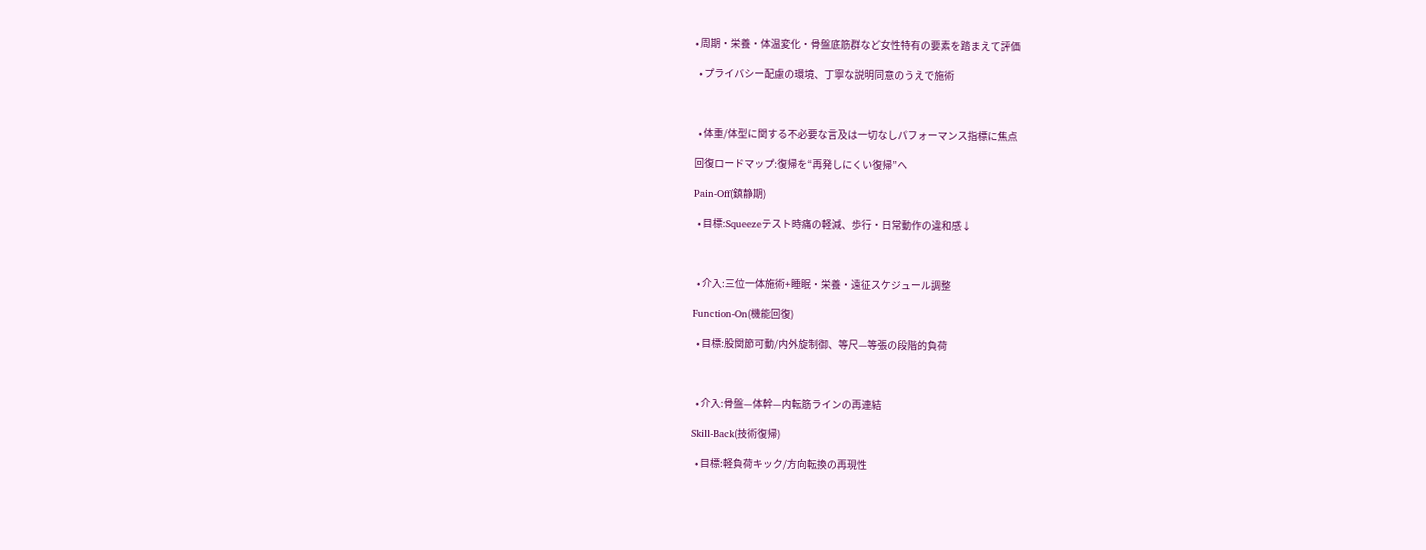• 周期・栄養・体温変化・骨盤底筋群など女性特有の要素を踏まえて評価

  • プライバシー配慮の環境、丁寧な説明同意のうえで施術



  • 体重/体型に関する不必要な言及は一切なしパフォーマンス指標に焦点

回復ロードマップ:復帰を“再発しにくい復帰”へ

Pain-Off(鎮静期)

  • 目標:Squeezeテスト時痛の軽減、歩行・日常動作の違和感↓



  • 介入:三位一体施術+睡眠・栄養・遠征スケジュール調整

Function-On(機能回復)

  • 目標:股関節可動/内外旋制御、等尺—等張の段階的負荷



  • 介入:骨盤—体幹—内転筋ラインの再連結

Skill-Back(技術復帰)

  • 目標:軽負荷キック/方向転換の再現性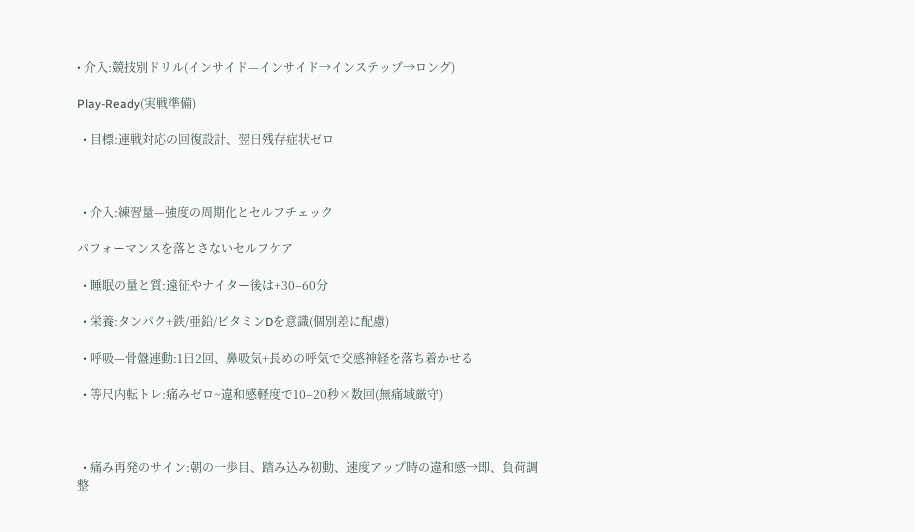• 介入:競技別ドリル(インサイド—インサイド→インステップ→ロング)

Play-Ready(実戦準備)

  • 目標:連戦対応の回復設計、翌日残存症状ゼロ



  • 介入:練習量—強度の周期化とセルフチェック

パフォーマンスを落とさないセルフケア

  • 睡眠の量と質:遠征やナイター後は+30–60分

  • 栄養:タンパク+鉄/亜鉛/ビタミンDを意識(個別差に配慮)

  • 呼吸—骨盤連動:1日2回、鼻吸気+長めの呼気で交感神経を落ち着かせる

  • 等尺内転トレ:痛みゼロ~違和感軽度で10–20秒×数回(無痛域厳守)



  • 痛み再発のサイン:朝の一歩目、踏み込み初動、速度アップ時の違和感→即、負荷調整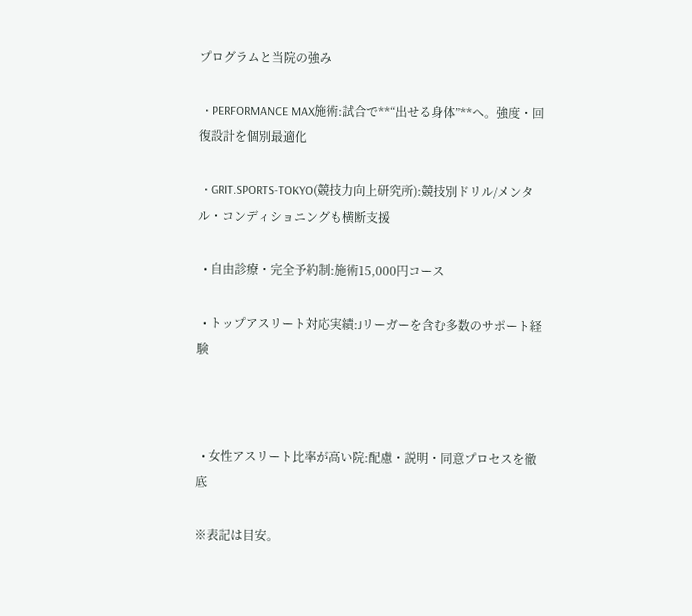プログラムと当院の強み

  • PERFORMANCE MAX施術:試合で**“出せる身体”**へ。強度・回復設計を個別最適化

  • GRIT.SPORTS-TOKYO(競技力向上研究所):競技別ドリル/メンタル・コンディショニングも横断支援

  • 自由診療・完全予約制:施術15,000円コース

  • トップアスリート対応実績:Jリーガーを含む多数のサポート経験



  • 女性アスリート比率が高い院:配慮・説明・同意プロセスを徹底

※表記は目安。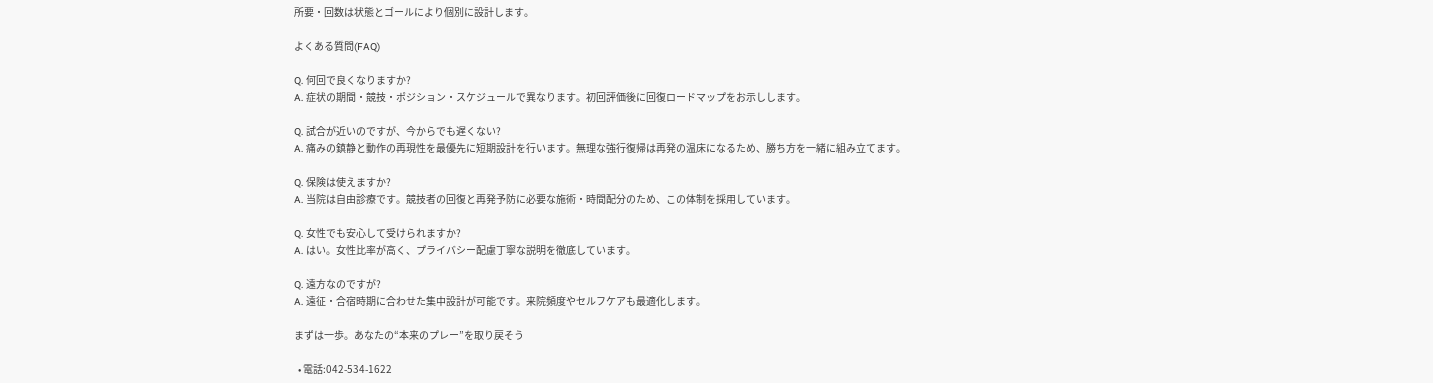所要・回数は状態とゴールにより個別に設計します。

よくある質問(FAQ)

Q. 何回で良くなりますか?
A. 症状の期間・競技・ポジション・スケジュールで異なります。初回評価後に回復ロードマップをお示しします。

Q. 試合が近いのですが、今からでも遅くない?
A. 痛みの鎮静と動作の再現性を最優先に短期設計を行います。無理な強行復帰は再発の温床になるため、勝ち方を一緒に組み立てます。

Q. 保険は使えますか?
A. 当院は自由診療です。競技者の回復と再発予防に必要な施術・時間配分のため、この体制を採用しています。

Q. 女性でも安心して受けられますか?
A. はい。女性比率が高く、プライバシー配慮丁寧な説明を徹底しています。

Q. 遠方なのですが?
A. 遠征・合宿時期に合わせた集中設計が可能です。来院頻度やセルフケアも最適化します。

まずは一歩。あなたの“本来のプレー”を取り戻そう

  • 電話:042-534-1622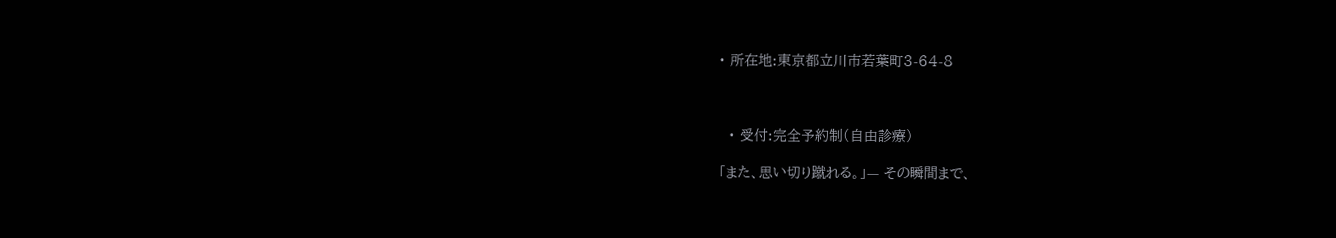• 所在地:東京都立川市若葉町3-64-8



  • 受付:完全予約制(自由診療)

「また、思い切り蹴れる。」— その瞬間まで、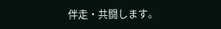伴走・共闘します。